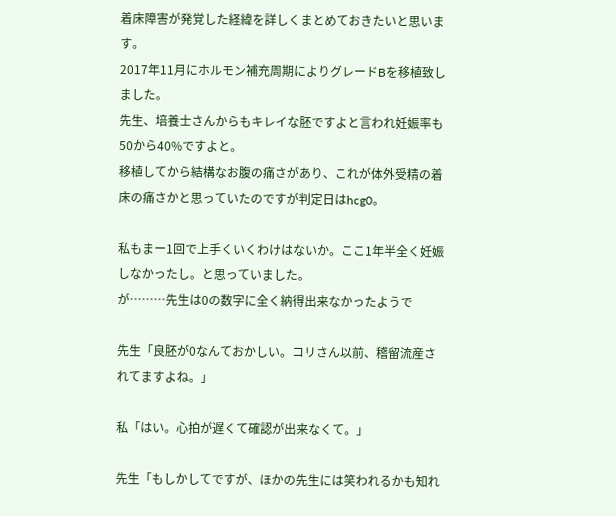着床障害が発覚した経緯を詳しくまとめておきたいと思います。
2017年11月にホルモン補充周期によりグレードBを移植致しました。
先生、培養士さんからもキレイな胚ですよと言われ妊娠率も50から40%ですよと。
移植してから結構なお腹の痛さがあり、これが体外受精の着床の痛さかと思っていたのですが判定日はhcg0。

私もまー1回で上手くいくわけはないか。ここ1年半全く妊娠しなかったし。と思っていました。
が………先生は0の数字に全く納得出来なかったようで

先生「良胚が0なんておかしい。コリさん以前、稽留流産されてますよね。」

私「はい。心拍が遅くて確認が出来なくて。」

先生「もしかしてですが、ほかの先生には笑われるかも知れ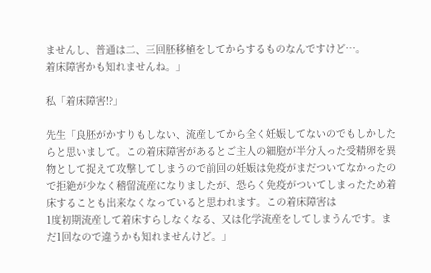ませんし、普通は二、三回胚移植をしてからするものなんですけど…。
着床障害かも知れませんね。」

私「着床障害!?」

先生「良胚がかすりもしない、流産してから全く妊娠してないのでもしかしたらと思いまして。この着床障害があるとご主人の細胞が半分入った受精卵を異物として捉えて攻撃してしまうので前回の妊娠は免疫がまだついてなかったので拒絶が少なく稽留流産になりましたが、恐らく免疫がついてしまったため着床することも出来なくなっていると思われます。この着床障害は
1度初期流産して着床すらしなくなる、又は化学流産をしてしまうんです。まだ1回なので違うかも知れませんけど。」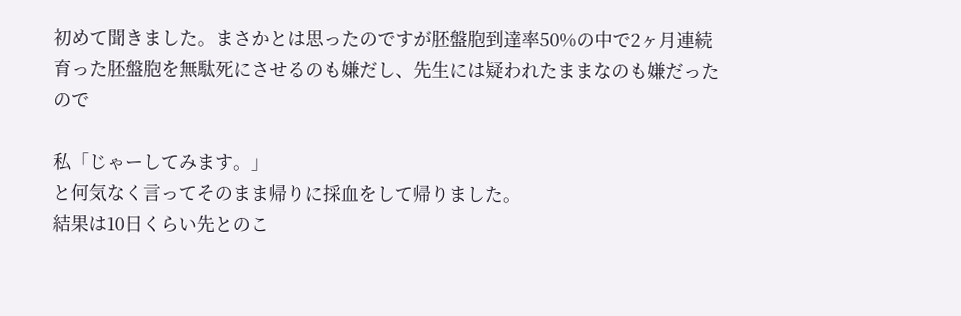初めて聞きました。まさかとは思ったのですが胚盤胞到達率50%の中で2ヶ月連続育った胚盤胞を無駄死にさせるのも嫌だし、先生には疑われたままなのも嫌だったので

私「じゃーしてみます。」
と何気なく言ってそのまま帰りに採血をして帰りました。
結果は10日くらい先とのこ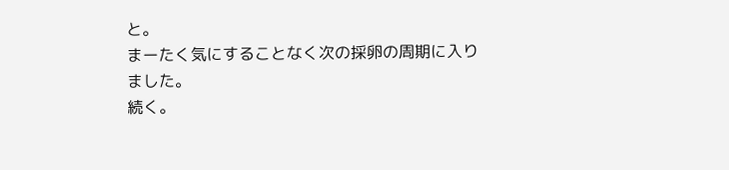と。
まーたく気にすることなく次の採卵の周期に入りました。
続く。